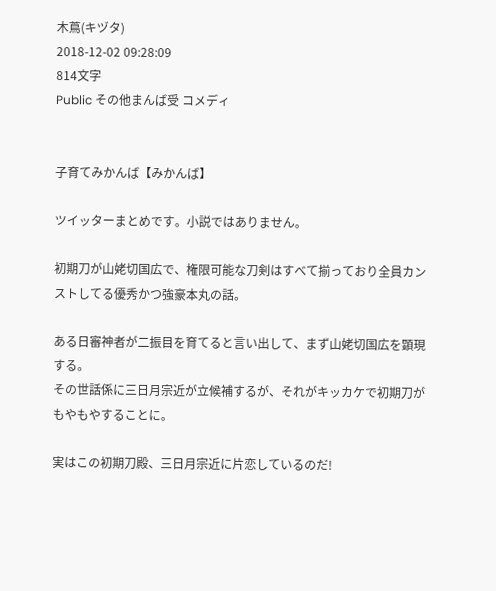木蔦(キヅタ)
2018-12-02 09:28:09
814文字
Public その他まんば受 コメディ


子育てみかんば【みかんば】

ツイッターまとめです。小説ではありません。

初期刀が山姥切国広で、権限可能な刀剣はすべて揃っており全員カンストしてる優秀かつ強豪本丸の話。

ある日審神者が二振目を育てると言い出して、まず山姥切国広を顕現する。
その世話係に三日月宗近が立候補するが、それがキッカケで初期刀がもやもやすることに。

実はこの初期刀殿、三日月宗近に片恋しているのだ!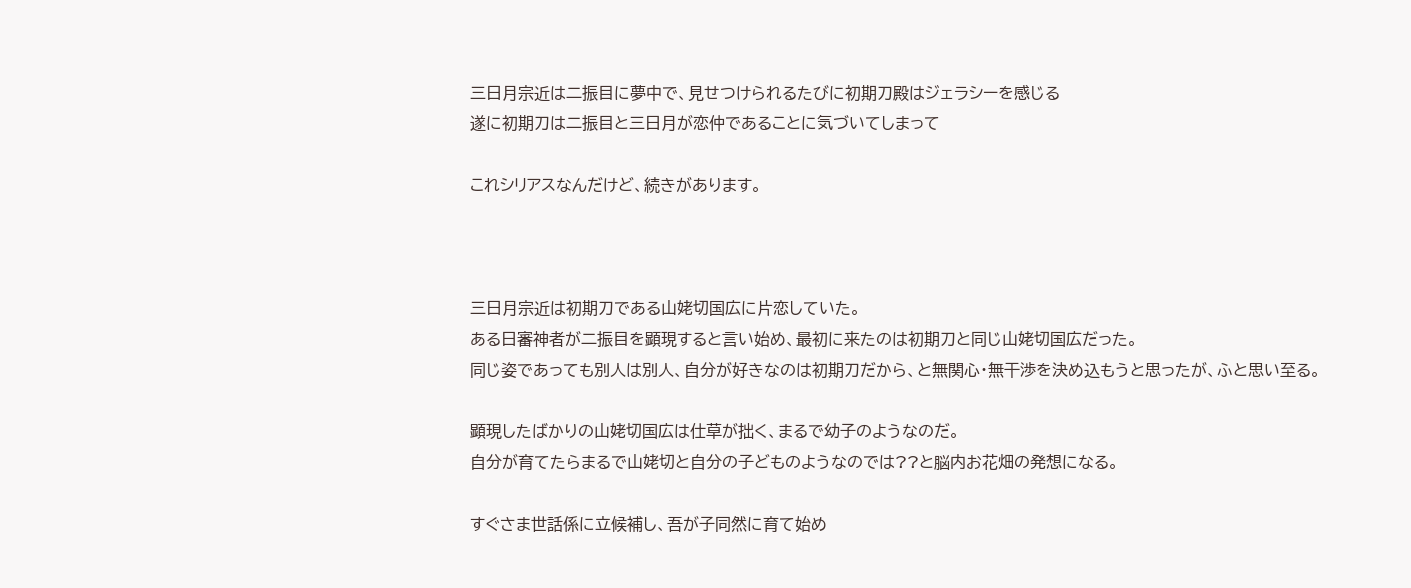三日月宗近は二振目に夢中で、見せつけられるたびに初期刀殿はジェラシーを感じる
遂に初期刀は二振目と三日月が恋仲であることに気づいてしまって

これシリアスなんだけど、続きがあります。



三日月宗近は初期刀である山姥切国広に片恋していた。
ある日審神者が二振目を顕現すると言い始め、最初に来たのは初期刀と同じ山姥切国広だった。
同じ姿であっても別人は別人、自分が好きなのは初期刀だから、と無関心・無干渉を決め込もうと思ったが、ふと思い至る。

顕現したばかりの山姥切国広は仕草が拙く、まるで幼子のようなのだ。
自分が育てたらまるで山姥切と自分の子どものようなのでは??と脳内お花畑の発想になる。

すぐさま世話係に立候補し、吾が子同然に育て始め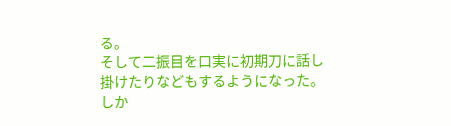る。
そして二振目を口実に初期刀に話し掛けたりなどもするようになった。
しか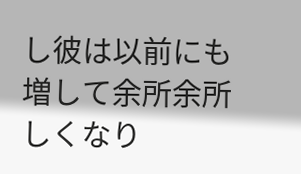し彼は以前にも増して余所余所しくなり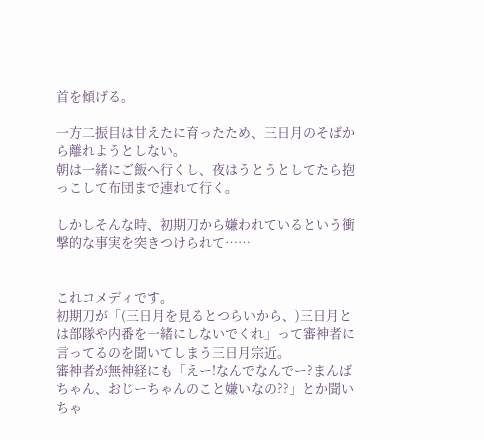首を傾げる。

一方二振目は甘えたに育ったため、三日月のそばから離れようとしない。
朝は一緒にご飯へ行くし、夜はうとうとしてたら抱っこして布団まで連れて行く。

しかしそんな時、初期刀から嫌われているという衝撃的な事実を突きつけられて……


これコメディです。
初期刀が「(三日月を見るとつらいから、)三日月とは部隊や内番を一緒にしないでくれ」って審神者に言ってるのを聞いてしまう三日月宗近。
審神者が無神経にも「えー!なんでなんでー?まんばちゃん、おじーちゃんのこと嫌いなの??」とか聞いちゃ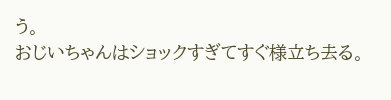う。
おじいちゃんはショックすぎてすぐ様立ち去る。